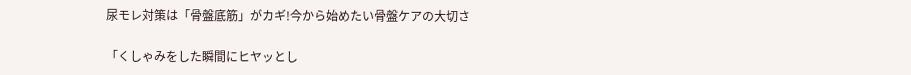尿モレ対策は「骨盤底筋」がカギ!今から始めたい骨盤ケアの大切さ

「くしゃみをした瞬間にヒヤッとし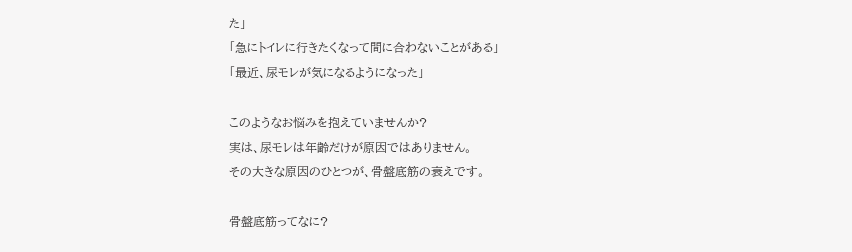た」
「急にトイレに行きたくなって間に合わないことがある」
「最近、尿モレが気になるようになった」

このようなお悩みを抱えていませんか?
実は、尿モレは年齢だけが原因ではありません。
その大きな原因のひとつが、骨盤底筋の衰えです。

骨盤底筋ってなに?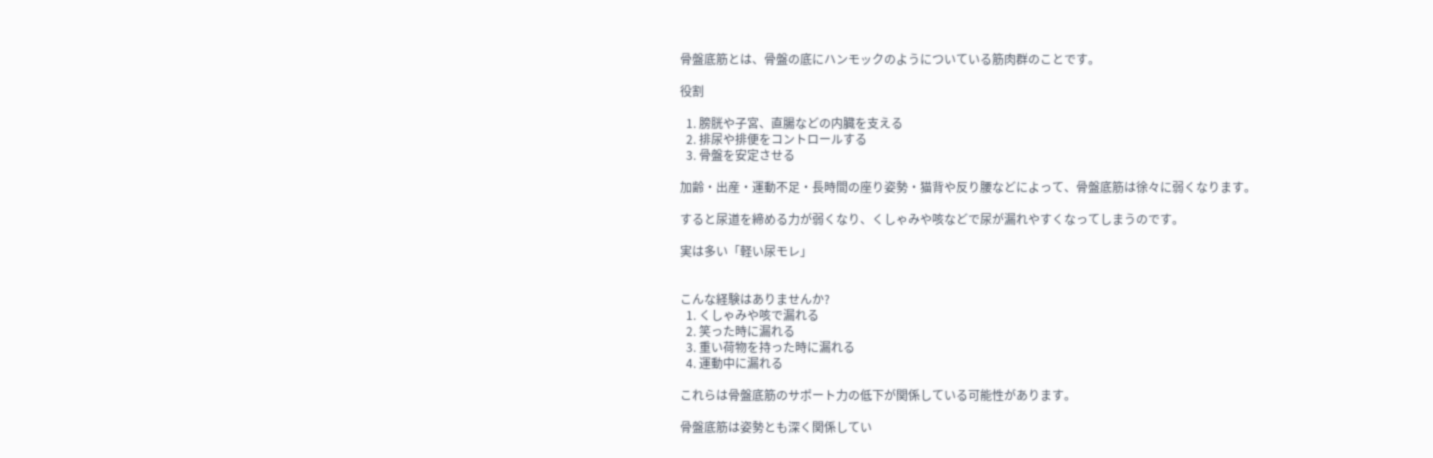骨盤底筋とは、骨盤の底にハンモックのようについている筋肉群のことです。

役割

  1. 膀胱や子宮、直腸などの内臓を支える
  2. 排尿や排便をコントロールする
  3. 骨盤を安定させる

加齢・出産・運動不足・長時間の座り姿勢・猫背や反り腰などによって、骨盤底筋は徐々に弱くなります。

すると尿道を締める力が弱くなり、くしゃみや咳などで尿が漏れやすくなってしまうのです。

実は多い「軽い尿モレ」


こんな経験はありませんか?
  1. くしゃみや咳で漏れる
  2. 笑った時に漏れる
  3. 重い荷物を持った時に漏れる
  4. 運動中に漏れる

これらは骨盤底筋のサポート力の低下が関係している可能性があります。

骨盤底筋は姿勢とも深く関係してい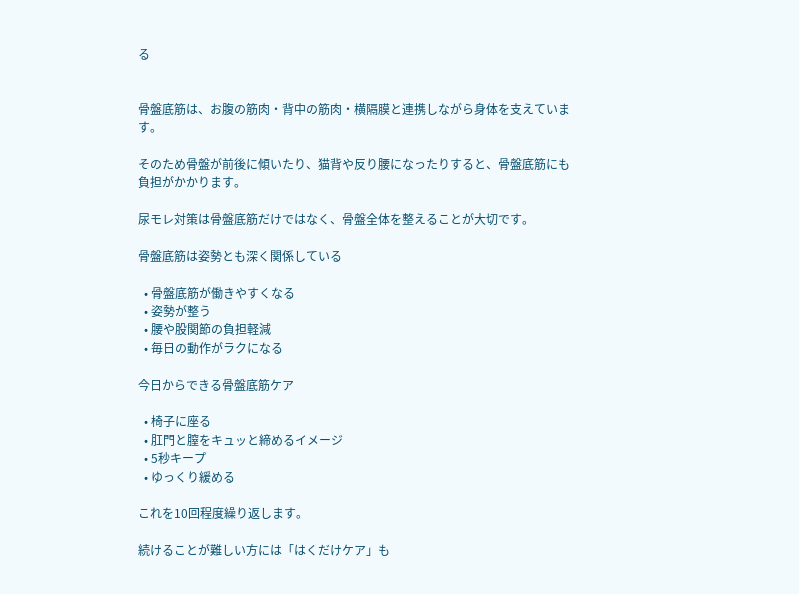る


骨盤底筋は、お腹の筋肉・背中の筋肉・横隔膜と連携しながら身体を支えています。

そのため骨盤が前後に傾いたり、猫背や反り腰になったりすると、骨盤底筋にも負担がかかります。

尿モレ対策は骨盤底筋だけではなく、骨盤全体を整えることが大切です。

骨盤底筋は姿勢とも深く関係している

  • 骨盤底筋が働きやすくなる
  • 姿勢が整う
  • 腰や股関節の負担軽減
  • 毎日の動作がラクになる

今日からできる骨盤底筋ケア

  • 椅子に座る
  • 肛門と膣をキュッと締めるイメージ
  • 5秒キープ
  • ゆっくり緩める

これを10回程度繰り返します。

続けることが難しい方には「はくだけケア」も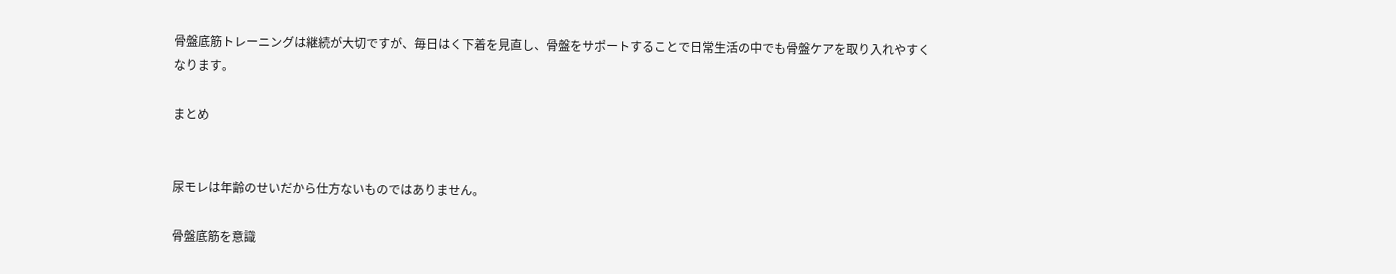骨盤底筋トレーニングは継続が大切ですが、毎日はく下着を見直し、骨盤をサポートすることで日常生活の中でも骨盤ケアを取り入れやすくなります。

まとめ


尿モレは年齢のせいだから仕方ないものではありません。

骨盤底筋を意識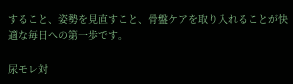すること、姿勢を見直すこと、骨盤ケアを取り入れることが快適な毎日への第一歩です。

尿モレ対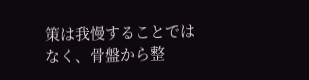策は我慢することではなく、骨盤から整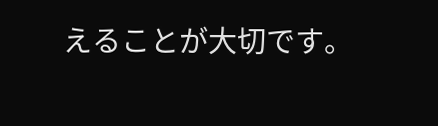えることが大切です。